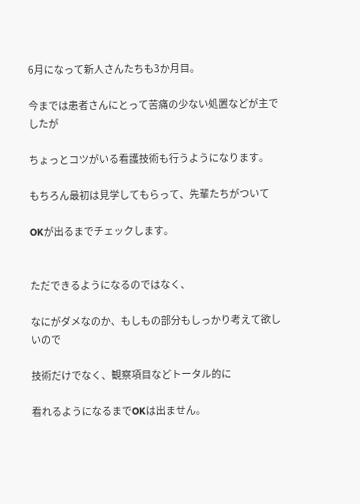6月になって新人さんたちも3か月目。

今までは患者さんにとって苦痛の少ない処置などが主でしたが

ちょっとコツがいる看護技術も行うようになります。

もちろん最初は見学してもらって、先輩たちがついて

OKが出るまでチェックします。


ただできるようになるのではなく、

なにがダメなのか、もしもの部分もしっかり考えて欲しいので

技術だけでなく、観察項目などトータル的に

看れるようになるまでOKは出ません。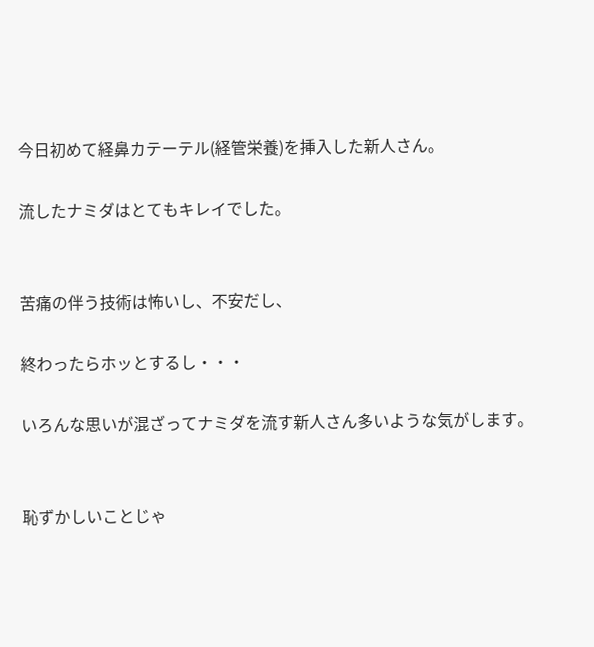今日初めて経鼻カテーテル(経管栄養)を挿入した新人さん。

流したナミダはとてもキレイでした。


苦痛の伴う技術は怖いし、不安だし、

終わったらホッとするし・・・

いろんな思いが混ざってナミダを流す新人さん多いような気がします。


恥ずかしいことじゃ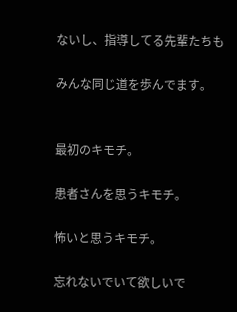ないし、指導してる先輩たちも

みんな同じ道を歩んでます。


最初のキモチ。

患者さんを思うキモチ。

怖いと思うキモチ。

忘れないでいて欲しいで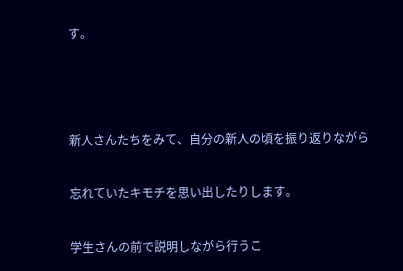す。



新人さんたちをみて、自分の新人の頃を振り返りながら

忘れていたキモチを思い出したりします。

学生さんの前で説明しながら行うこ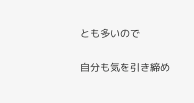とも多いので

自分も気を引き締め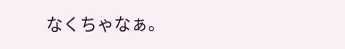なくちゃなぁ。